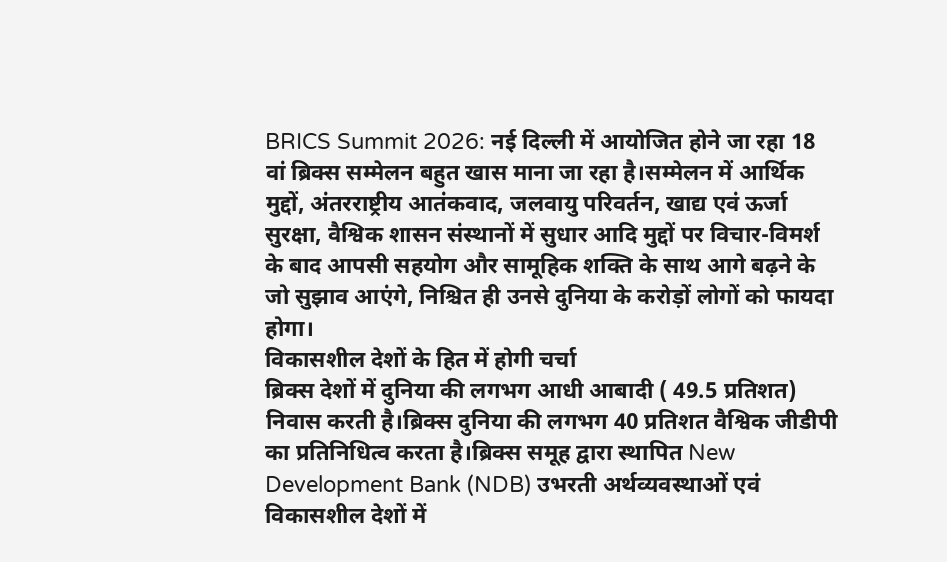BRICS Summit 2026: नई दिल्ली में आयोजित होने जा रहा 18 वां ब्रिक्स सम्मेलन बहुत खास माना जा रहा है।सम्मेलन में आर्थिक मुद्दों, अंतरराष्ट्रीय आतंकवाद, जलवायु परिवर्तन, खाद्य एवं ऊर्जा सुरक्षा, वैश्विक शासन संस्थानों में सुधार आदि मुद्दों पर विचार-विमर्श के बाद आपसी सहयोग और सामूहिक शक्ति के साथ आगे बढ़ने के जो सुझाव आएंगे, निश्चित ही उनसे दुनिया के करोड़ों लोगों को फायदा होगा।
विकासशील देशों के हित में होगी चर्चा
ब्रिक्स देशों में दुनिया की लगभग आधी आबादी ( 49.5 प्रतिशत) निवास करती है।ब्रिक्स दुनिया की लगभग 40 प्रतिशत वैश्विक जीडीपी का प्रतिनिधित्व करता है।ब्रिक्स समूह द्वारा स्थापित New Development Bank (NDB) उभरती अर्थव्यवस्थाओं एवं विकासशील देशों में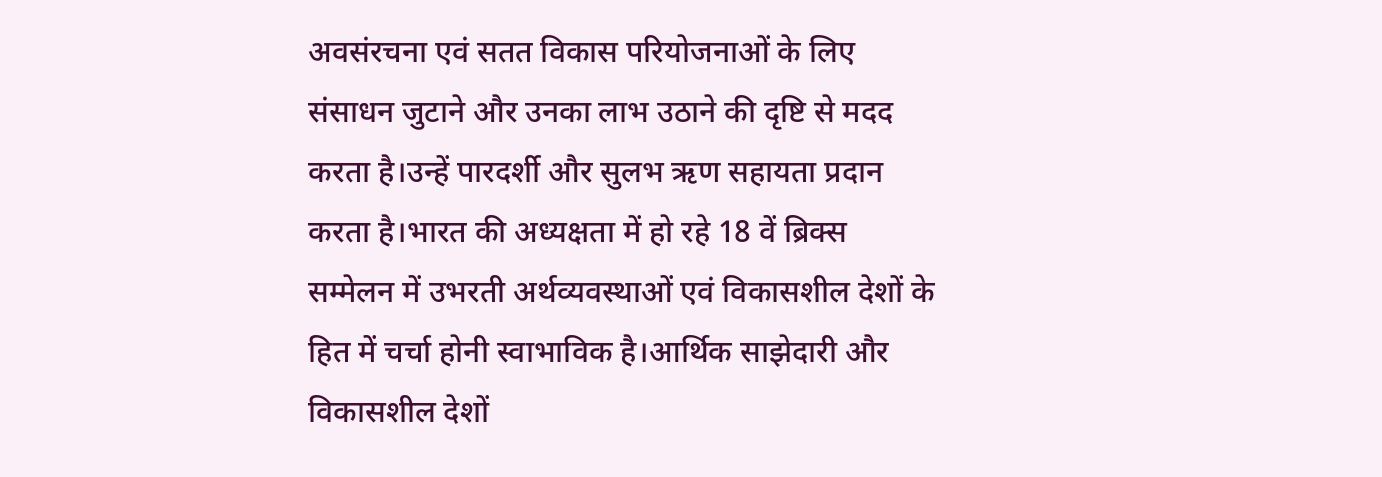अवसंरचना एवं सतत विकास परियोजनाओं के लिए संसाधन जुटाने और उनका लाभ उठाने की दृष्टि से मदद करता है।उन्हें पारदर्शी और सुलभ ऋण सहायता प्रदान करता है।भारत की अध्यक्षता में हो रहे 18 वें ब्रिक्स सम्मेलन में उभरती अर्थव्यवस्थाओं एवं विकासशील देशों के हित में चर्चा होनी स्वाभाविक है।आर्थिक साझेदारी और विकासशील देशों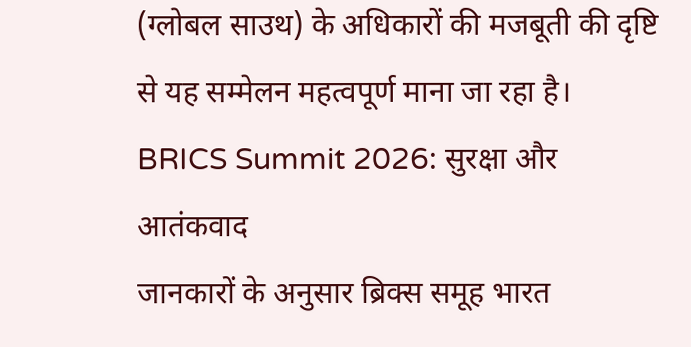(ग्लोबल साउथ) के अधिकारों की मजबूती की दृष्टि से यह सम्मेलन महत्वपूर्ण माना जा रहा है।
BRICS Summit 2026: सुरक्षा और आतंकवाद
जानकारों के अनुसार ब्रिक्स समूह भारत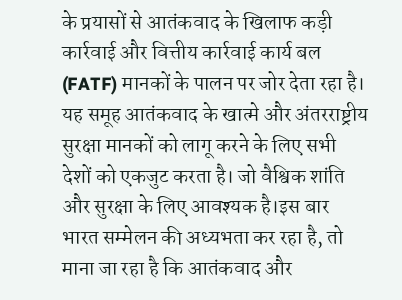के प्रयासों से आतंकवाद के खिलाफ कड़ी कार्रवाई और वित्तीय कार्रवाई कार्य बल (FATF) मानकों के पालन पर जोर देता रहा है। यह समूह आतंकवाद के खात्मे और अंतरराष्ट्रीय सुरक्षा मानकों को लागू करने के लिए सभी देशों को एकजुट करता है। जो वैश्विक शांति और सुरक्षा के लिए आवश्यक है।इस बार भारत सम्मेलन की अध्यभता कर रहा है, तो माना जा रहा है कि आतंकवाद और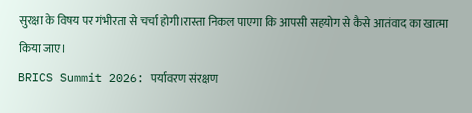सुरक्षा के विषय पर गंभीरता से चर्चा होगी।रास्ता निकल पाएगा कि आपसी सहयोग से कैसे आतंवाद का खात्मा किया जाए।
BRICS Summit 2026: पर्यावरण संरक्षण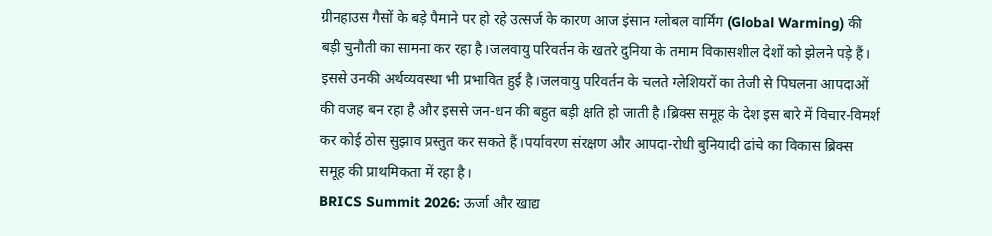ग्रीनहाउस गैसों के बड़े पैमाने पर हो रहे उत्सर्ज के कारण आज इंसान ग्लोबल वार्मिंग (Global Warming) की बड़ी चुनौती का सामना कर रहा है।जलवायु परिवर्तन के खतरे दुनिया के तमाम विकासशील देशों को झेलने पड़े हैं। इससे उनकी अर्थव्यवस्था भी प्रभावित हुई है।जलवायु परिवर्तन के चलते ग्लेशियरों का तेजी से पिघलना आपदाओं की वजह बन रहा है और इससे जन-धन की बहुत बड़ी क्षति हो जाती है।ब्रिक्स समूह के देश इस बारे में विचार-विमर्श कर कोई ठोस सुझाव प्रस्तुत कर सकते हैं।पर्यावरण संरक्षण और आपदा-रोधी बुनियादी ढांचे का विकास ब्रिक्स समूह की प्राथमिकता में रहा है।
BRICS Summit 2026: ऊर्जा और खाद्य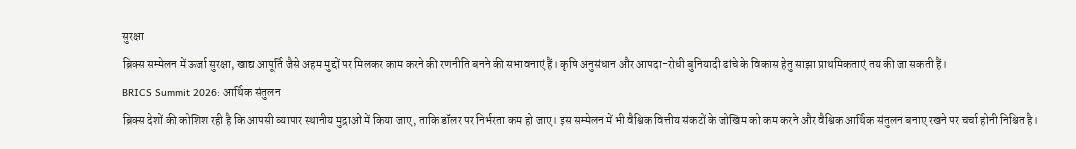सुरक्षा
ब्रिक्स सम्मेलन में ऊर्जा सुरक्षा, खाद्य आपूर्ति जैसे अहम मुद्दों पर मिलकर काम करने की रणनीति बनने की सभावनाएं हैं। कृषि अनुसंधान और आपदा-रोधी बुनियादी ढांचे के विकास हेतु साझा प्राथमिकताएं तय की जा सकती हैं।
BRICS Summit 2026: आर्थिक संतुलन
ब्रिक्स देशों की कोशिश रही है कि आपसी व्यापार स्थानीय मुद्राओं में किया जाए, ताकि डॉलर पर निर्भरता कम हो जाए। इस सम्मेलन में भी वैश्विक वित्तीय संकटों के जोखिम को कम करने और वैश्विक आर्थिक संतुलन बनाए रखने पर चर्चा होनी निश्चित है।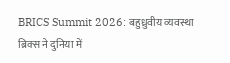BRICS Summit 2026: बहुध्रुवीय व्यवस्था
ब्रिक्स ने दुनिया में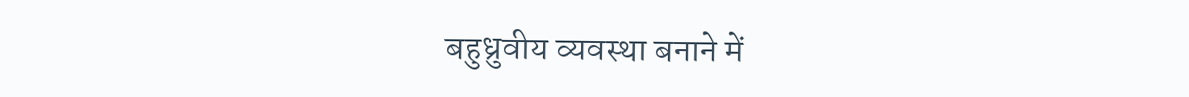बहुध्रुवीय व्यवस्था बनाने में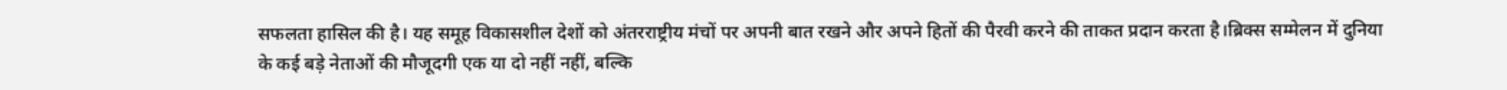सफलता हासिल की है। यह समूह विकासशील देशों को अंतरराष्ट्रीय मंचों पर अपनी बात रखने और अपने हितों की पैरवी करने की ताकत प्रदान करता है।ब्रिक्स सम्मेलन में दुनिया के कई बड़े नेताओं की मौजूदगी एक या दो नहीं नहीं, बल्कि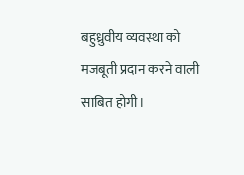बहुध्रुवीय व्यवस्था को मजबूती प्रदान करने वाली साबित होगी।